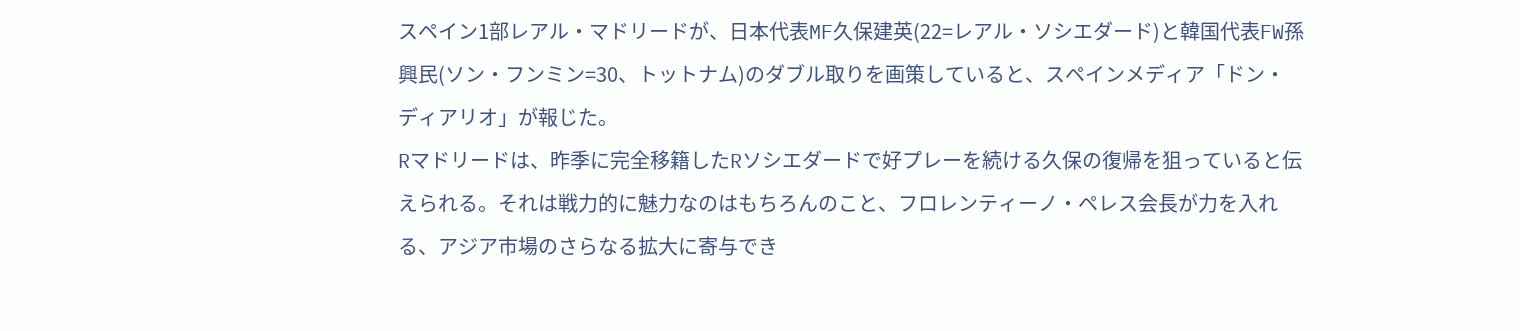スペイン1部レアル・マドリードが、日本代表MF久保建英(22=レアル・ソシエダード)と韓国代表FW孫興民(ソン・フンミン=30、トットナム)のダブル取りを画策していると、スペインメディア「ドン・ディアリオ」が報じた。
Rマドリードは、昨季に完全移籍したRソシエダードで好プレーを続ける久保の復帰を狙っていると伝えられる。それは戦力的に魅力なのはもちろんのこと、フロレンティーノ・ペレス会長が力を入れる、アジア市場のさらなる拡大に寄与でき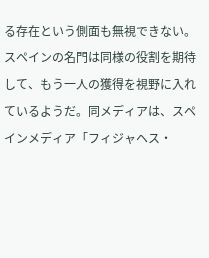る存在という側面も無視できない。
スペインの名門は同様の役割を期待して、もう一人の獲得を視野に入れているようだ。同メディアは、スペインメディア「フィジャヘス・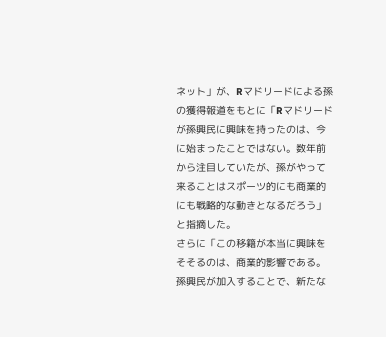ネット」が、Rマドリードによる孫の獲得報道をもとに「Rマドリードが孫興民に興味を持ったのは、今に始まったことではない。数年前から注目していたが、孫がやって来ることはスポーツ的にも商業的にも戦略的な動きとなるだろう」と指摘した。
さらに「この移籍が本当に興味をそそるのは、商業的影響である。孫興民が加入することで、新たな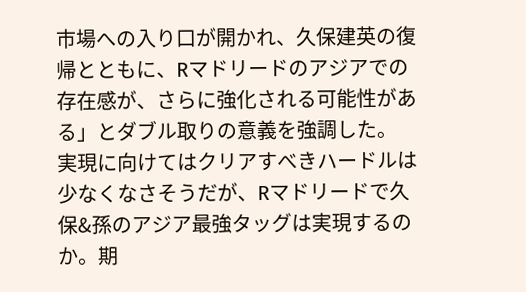市場への入り口が開かれ、久保建英の復帰とともに、Rマドリードのアジアでの存在感が、さらに強化される可能性がある」とダブル取りの意義を強調した。
実現に向けてはクリアすべきハードルは少なくなさそうだが、Rマドリードで久保&孫のアジア最強タッグは実現するのか。期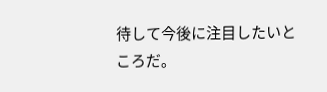待して今後に注目したいところだ。